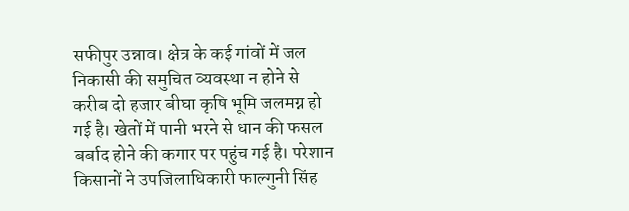सफीपुर उन्नाव। क्षेत्र के कई गांवों में जल निकासी की समुचित व्यवस्था न होने से करीब दो हजार बीघा कृषि भूमि जलमग्न हो गई है। खेतों में पानी भरने से धान की फसल बर्बाद होने की कगार पर पहुंच गई है। परेशान किसानों ने उपजिलाधिकारी फाल्गुनी सिंह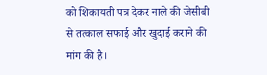को शिकायती पत्र देकर नाले की जेसीबी से तत्काल सफाई और खुदाई कराने की मांग की है।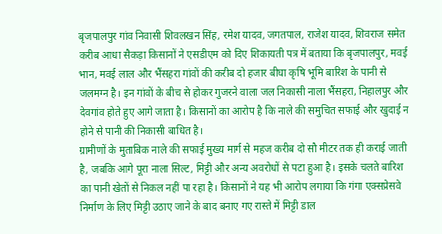बृजपालपुर गांव निवासी शिवलखन सिंह, रमेश यादव, जगतपाल, राजेश यादव, शिवराज समेत करीब आधा सैकड़ा किसानों ने एसडीएम को दिए शिकायती पत्र में बताया कि बृजपालपुर, मवई भान, मवई लाल और भैंसहरा गांवों की करीब दो हजार बीघा कृषि भूमि बारिश के पानी से जलमग्न है। इन गांवों के बीच से होकर गुजरने वाला जल निकासी नाला भैंसहरा, निहालपुर और देवगांव होते हुए आगे जाता है। किसानों का आरोप है कि नाले की समुचित सफाई और खुदाई न होने से पानी की निकासी बाधित है।
ग्रामीणों के मुताबिक नाले की सफाई मुख्य मार्ग से महज करीब दो सौ मीटर तक ही कराई जाती है, जबकि आगे पूरा नाला सिल्ट, मिट्टी और अन्य अवरोधों से पटा हुआ है। इसके चलते बारिश का पानी खेतों से निकल नहीं पा रहा है। किसानों ने यह भी आरोप लगाया कि गंगा एक्सप्रेसवे निर्माण के लिए मिट्टी उठाए जाने के बाद बनाए गए रास्ते में मिट्टी डाल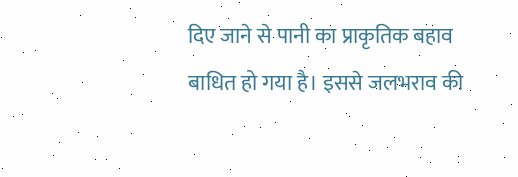दिए जाने से पानी का प्राकृतिक बहाव बाधित हो गया है। इससे जलभराव की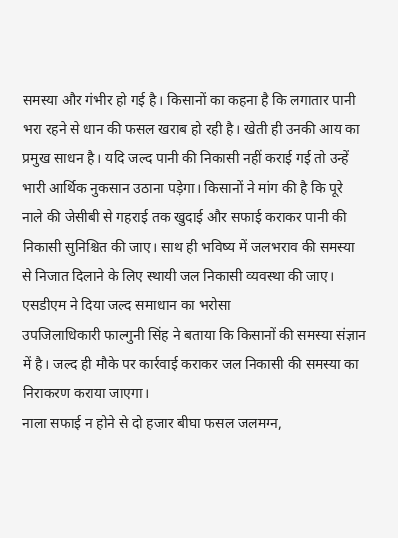समस्या और गंभीर हो गई है। किसानों का कहना है कि लगातार पानी भरा रहने से धान की फसल खराब हो रही है। खेती ही उनकी आय का प्रमुख साधन है। यदि जल्द पानी की निकासी नहीं कराई गई तो उन्हें भारी आर्थिक नुकसान उठाना पड़ेगा। किसानों ने मांग की है कि पूरे नाले की जेसीबी से गहराई तक खुदाई और सफाई कराकर पानी की निकासी सुनिश्चित की जाए। साथ ही भविष्य में जलभराव की समस्या से निजात दिलाने के लिए स्थायी जल निकासी व्यवस्था की जाए।
एसडीएम ने दिया जल्द समाधान का भरोसा
उपजिलाधिकारी फाल्गुनी सिंह ने बताया कि किसानों की समस्या संज्ञान में है। जल्द ही मौके पर कार्रवाई कराकर जल निकासी की समस्या का निराकरण कराया जाएगा।
नाला सफाई न होने से दो हजार बीघा फसल जलमग्न,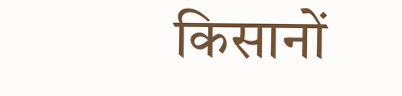किसानों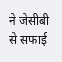ने जेसीबी से सफाई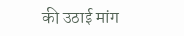की उठाई मांग